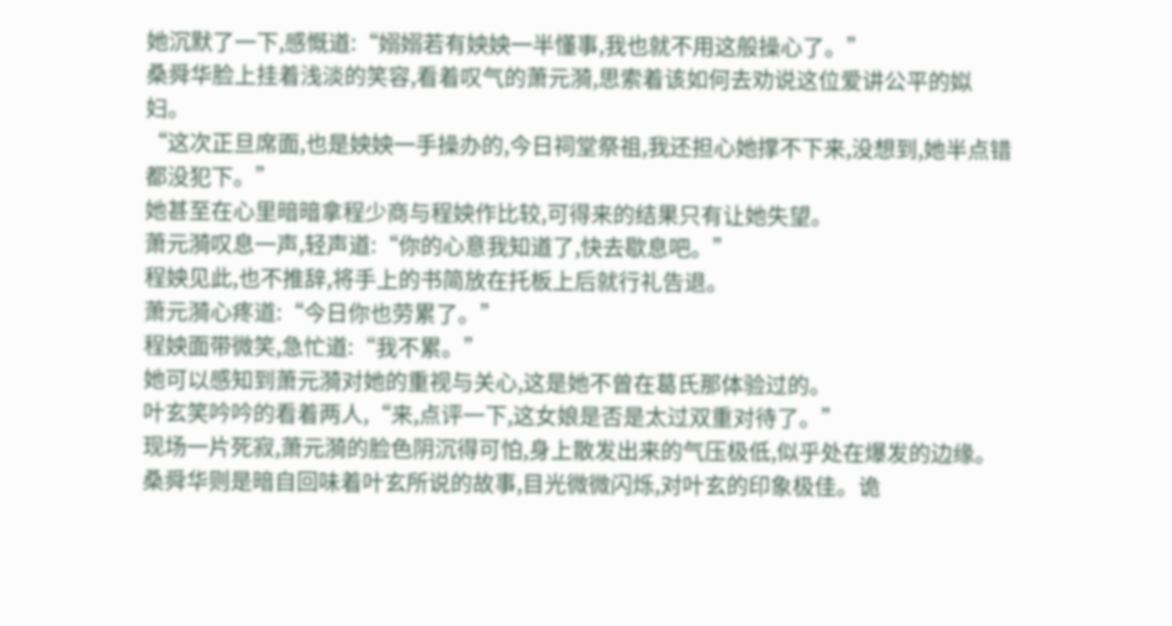她沉默了一下,感慨道:“嫋嫋若有姎姎一半懂事,我也就不用这般操心了。”
桑舜华脸上挂着浅淡的笑容,看着叹气的萧元漪,思索着该如何去劝说这位爱讲公平的姒妇。
“这次正旦席面,也是姎姎一手操办的,今日祠堂祭祖,我还担心她撑不下来,没想到,她半点错都没犯下。”
她甚至在心里暗暗拿程少商与程姎作比较,可得来的结果只有让她失望。
萧元漪叹息一声,轻声道:“你的心意我知道了,快去歇息吧。”
程姎见此,也不推辞,将手上的书简放在托板上后就行礼告退。
萧元漪心疼道:“今日你也劳累了。”
程姎面带微笑,急忙道:“我不累。”
她可以感知到萧元漪对她的重视与关心,这是她不曾在葛氏那体验过的。
叶玄笑吟吟的看着两人,“来,点评一下,这女娘是否是太过双重对待了。”
现场一片死寂,萧元漪的脸色阴沉得可怕,身上散发出来的气压极低,似乎处在爆发的边缘。
桑舜华则是暗自回味着叶玄所说的故事,目光微微闪烁,对叶玄的印象极佳。诡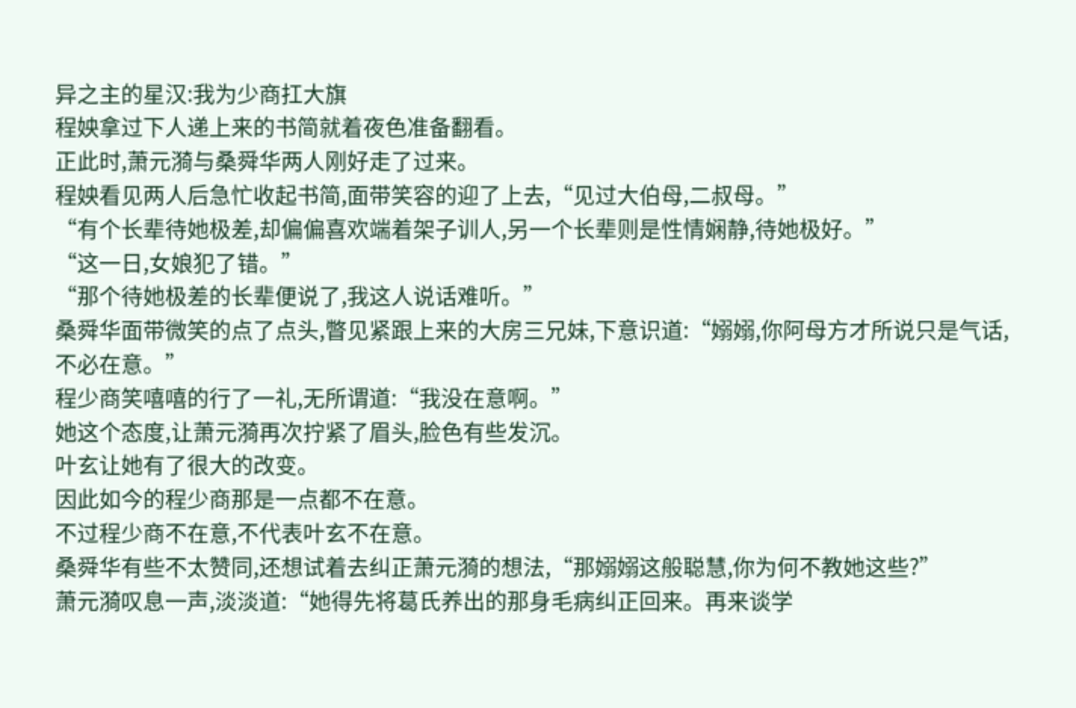异之主的星汉:我为少商扛大旗
程姎拿过下人递上来的书简就着夜色准备翻看。
正此时,萧元漪与桑舜华两人刚好走了过来。
程姎看见两人后急忙收起书简,面带笑容的迎了上去,“见过大伯母,二叔母。”
“有个长辈待她极差,却偏偏喜欢端着架子训人,另一个长辈则是性情娴静,待她极好。”
“这一日,女娘犯了错。”
“那个待她极差的长辈便说了,我这人说话难听。”
桑舜华面带微笑的点了点头,瞥见紧跟上来的大房三兄妹,下意识道:“嫋嫋,你阿母方才所说只是气话,不必在意。”
程少商笑嘻嘻的行了一礼,无所谓道:“我没在意啊。”
她这个态度,让萧元漪再次拧紧了眉头,脸色有些发沉。
叶玄让她有了很大的改变。
因此如今的程少商那是一点都不在意。
不过程少商不在意,不代表叶玄不在意。
桑舜华有些不太赞同,还想试着去纠正萧元漪的想法,“那嫋嫋这般聪慧,你为何不教她这些?”
萧元漪叹息一声,淡淡道:“她得先将葛氏养出的那身毛病纠正回来。再来谈学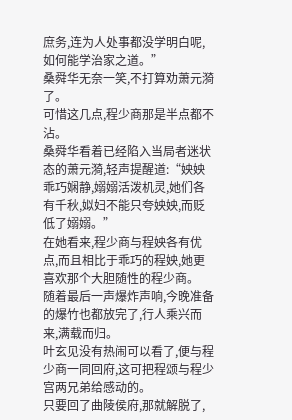庶务,连为人处事都没学明白呢,如何能学治家之道。”
桑舜华无奈一笑,不打算劝萧元漪了。
可惜这几点,程少商那是半点都不沾。
桑舜华看着已经陷入当局者迷状态的萧元漪,轻声提醒道:“姎姎乖巧娴静,嫋嫋活泼机灵,她们各有千秋,姒妇不能只夸姎姎,而贬低了嫋嫋。”
在她看来,程少商与程姎各有优点,而且相比于乖巧的程姎,她更喜欢那个大胆随性的程少商。
随着最后一声爆炸声响,今晚准备的爆竹也都放完了,行人乘兴而来,满载而归。
叶玄见没有热闹可以看了,便与程少商一同回府,这可把程颂与程少宫两兄弟给感动的。
只要回了曲陵侯府,那就解脱了,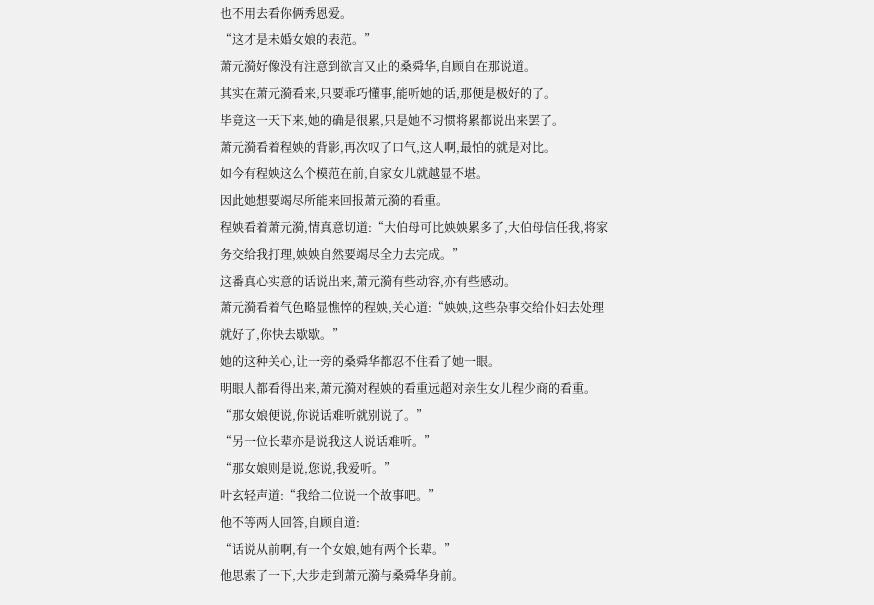也不用去看你俩秀恩爱。
“这才是未婚女娘的表范。”
萧元漪好像没有注意到欲言又止的桑舜华,自顾自在那说道。
其实在萧元漪看来,只要乖巧懂事,能听她的话,那便是极好的了。
毕竟这一天下来,她的确是很累,只是她不习惯将累都说出来罢了。
萧元漪看着程姎的背影,再次叹了口气,这人啊,最怕的就是对比。
如今有程姎这么个模范在前,自家女儿就越显不堪。
因此她想要竭尽所能来回报萧元漪的看重。
程姎看着萧元漪,情真意切道:“大伯母可比姎姎累多了,大伯母信任我,将家务交给我打理,姎姎自然要竭尽全力去完成。”
这番真心实意的话说出来,萧元漪有些动容,亦有些感动。
萧元漪看着气色略显憔悴的程姎,关心道:“姎姎,这些杂事交给仆妇去处理就好了,你快去歇歇。”
她的这种关心,让一旁的桑舜华都忍不住看了她一眼。
明眼人都看得出来,萧元漪对程姎的看重远超对亲生女儿程少商的看重。
“那女娘便说,你说话难听就别说了。”
“另一位长辈亦是说我这人说话难听。”
“那女娘则是说,您说,我爱听。”
叶玄轻声道:“我给二位说一个故事吧。”
他不等两人回答,自顾自道:
“话说从前啊,有一个女娘,她有两个长辈。”
他思索了一下,大步走到萧元漪与桑舜华身前。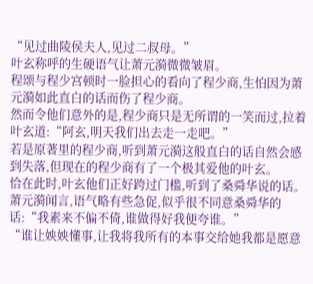“见过曲陵侯夫人,见过二叔母。”
叶玄称呼的生硬语气让萧元漪微微皱眉。
程颂与程少宫顿时一脸担心的看向了程少商,生怕因为萧元漪如此直白的话而伤了程少商。
然而令他们意外的是,程少商只是无所谓的一笑而过,拉着叶玄道:“阿玄,明天我们出去走一走吧。”
若是原著里的程少商,听到萧元漪这般直白的话自然会感到失落,但现在的程少商有了一个极其爱他的叶玄。
恰在此时,叶玄他们正好跨过门槛,听到了桑舜华说的话。
萧元漪闻言,语气略有些急促,似乎很不同意桑舜华的话:“我素来不偏不倚,谁做得好我便夸谁。”
“谁让姎姎懂事,让我将我所有的本事交给她我都是愿意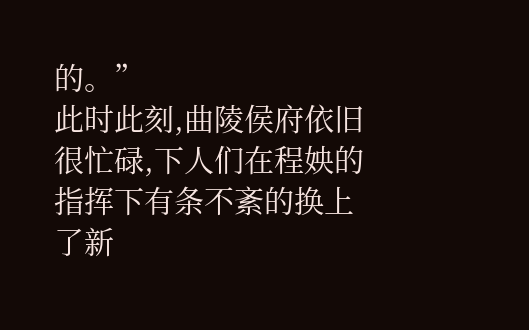的。”
此时此刻,曲陵侯府依旧很忙碌,下人们在程姎的指挥下有条不紊的换上了新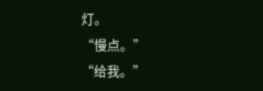灯。
“慢点。”
“给我。”